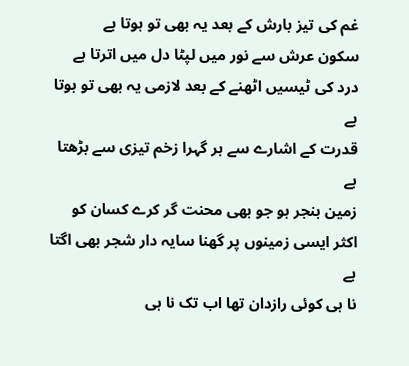غم کی تیز بارش کے بعد یہ بھی تو ہوتا ہے
سکون عرش سے نور میں لپٹا دل میں اترتا ہے
درد کی ٹیسیں اٹھنے کے بعد لازمی یہ بھی تو ہوتا ہے
قدرت کے اشارے سے ہر گہرا زخم تیزی سے بڑھتا ہے
زمین بنجر ہو جو بھی محنت گر کرے کسان کو
اکثر ایسی زمینوں پر گھنا سایہ دار شجر بھی اگتا ہے
نا ہی کوئی رازدان تھا اب تک نا ہی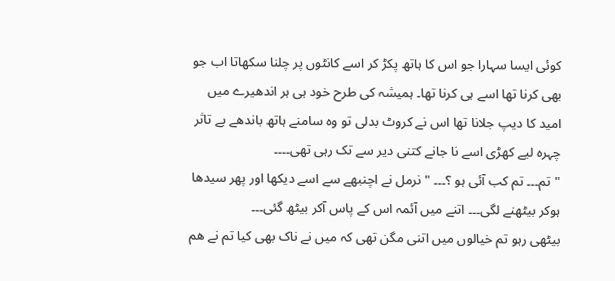کوئی ایسا سہارا جو اس کا ہاتھ پکڑ کر اسے کانٹوں پر چلنا سکھاتا اب جو بھی کرنا تھا اسے ہی کرنا تھا۔ ہمیشہ کی طرح خود ہی ہر اندھیرے میں امید کا دیپ جلانا تھا اس نے کروٹ بدلی تو وہ سامنے ہاتھ باندھے بے تاثر چہرہ لیے کھڑی اسے نا جانے کتنی دیر سے تک رہی تھی۔۔۔۔
" تم۔۔۔ تم کب آئی ہو ؟۔۔۔ " نرمل نے اچنبھے سے اسے دیکھا اور پھر سیدھا ہوکر بیٹھنے لگی۔۔۔ اتنے میں آئمہ اس کے پاس آکر بیٹھ گئی۔۔۔
بیٹھی رہو تم خیالوں میں اتنی مگن تھی کہ میں نے ناک بھی کیا تم نے ھم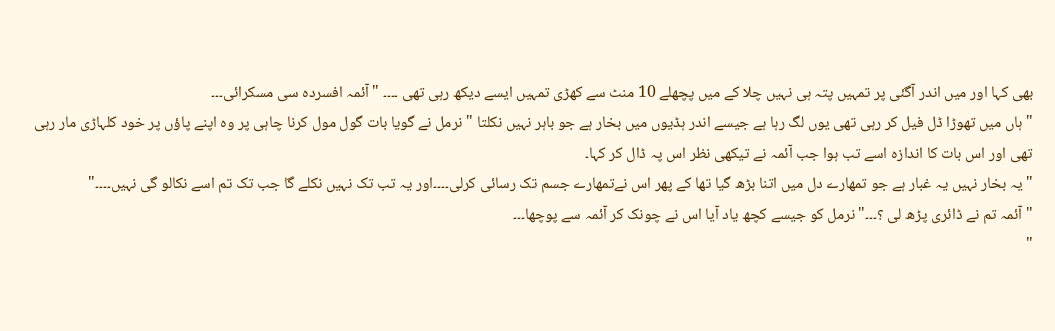بھی کہا اور میں اندر آگئی پر تمہیں پتہ ہی نہیں چلا کے میں پچھلے 10 منٹ سے کھڑی تمہیں ایسے دیکھ رہی تھی ۔۔۔۔ " آئمہ افسردہ سی مسکرائی۔۔۔
" ہاں میں تھوڑا ڈل فیل کر رہی تھی یوں لگ رہا ہے جیسے اندر ہڈیوں میں بخار ہے جو باہر نہیں نکلتا " نرمل نے گویا بات گول مول کرنا چاہی پر وہ اپنے پاؤں پر خود کلہاڑی مار رہی تھی اور اس بات کا اندازہ اسے تب ہوا جب آئمہ نے تیکھی نظر اس پہ ڈال کر کہا۔
" یہ بخار نہیں یہ غبار ہے جو تمھارے دل میں اتنا بڑھ گیا تھا کے پھر اس نےتمھارے جسم تک رسائی کرلی۔۔۔۔اور یہ تب تک نہیں نکلے گا جب تک تم اسے نکالو گی نہیں۔۔۔۔"
" آئمہ تم نے ڈائری پڑھ لی ؟۔۔۔" نرمل کو جیسے کچھ یاد آیا اس نے چونک کر آئمہ سے پوچھا۔۔۔
"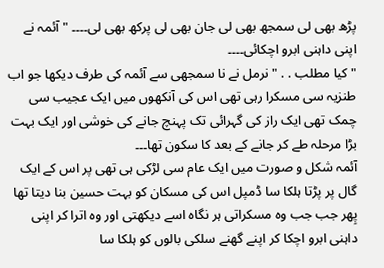پڑھ بھی لی سمجھ بھی لی جان بھی لی پرکھ بھی لی۔۔۔۔ " آئمہ نے اپنی داہنی ابرو اچکائی۔۔۔۔
" کیا مطلب . . " نرمل نے نا سمجھی سے آئمہ کی طرف دیکھا جو اب طنزیہ سی مسکرا رہی تھی اس کی آنکھوں میں ایک عجیب سی چمک تھی ایک راز کی گہرائی تک پہنچ جانے کی خوشی اور ایک بہت بڑا مرحلہ طے کر جانے کے بعد کا سکون تھا۔۔۔
آئمہ شکل و صورت میں ایک عام سی لڑکی ہی تھی پر اس کے ایک گال پر پڑتا ہلکا سا ڈمپل اس کی مسکان کو بہت حسین بنا دیتا تھا پِھر جب جب وہ مسکراتی ہر نگاہ اسے دیکھتی اور وہ اترا کر اپنی داہنی ابرو اچکا کر اپنے گھنے سلکی بالوں کو ہلکا سا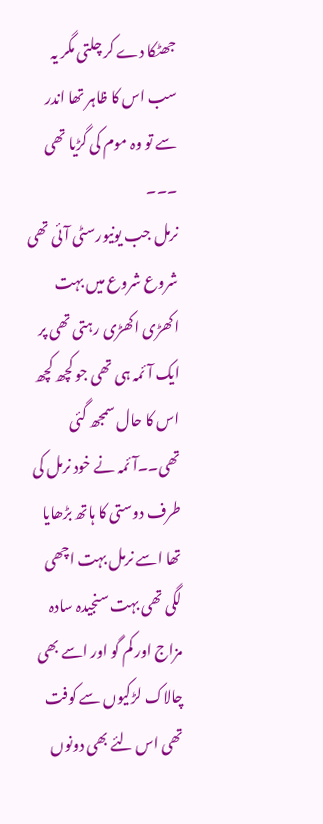جھٹکا دے کر چلتی مگر یہ سب اس کا ظاہر تھا اندر سے تو وہ موم کی گڑیا تھی ۔۔۔
نرمل جب یونیورسٹی آئی تھی شروع شروع میں بہت اکھڑی اکھڑی رہتی تھی پر ایک آئمہ ہی تھی جو کچھ کچھ اس کا حال سمجھ گئی تھی۔۔آئمہ نے خود نرمل کی طرف دوستی کا ہاتھ بڑھایا تھا اسے نرمل بہت اچھی لگی تھی بہت سنجیدہ سادہ مزاج اور کم گو اور اسے بھی چالاک لڑکیوں سے کوفت تھی اس لئے بھی دونوں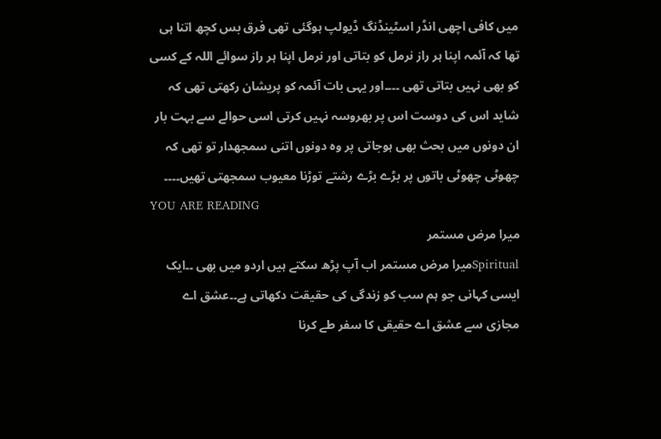میں کافی اچھی انڈر اسٹینڈنگ ڈیولپ ہوگئی تھی فرق بس کچھ اتنا ہی تھا کہ آئمہ اپنا ہر راز نرمل کو بتاتی اور نرمل اپنا ہر راز سوائے اللہ کے کسی کو بھی نہیں بتاتی تھی ۔۔۔۔اور یہی بات آئمہ کو پریشان رکھتی تھی کہ شاید اس کی دوست اس پر بھروسہ نہیں کرتی اسی حوالے سے بہت بار ان دونوں میں بحث بھی ہوجاتی پر وہ دونوں اتنی سمجھدار تو تھی کہ چھوٹی چھوٹی باتوں پر بڑے بڑے رشتے توڑنا معیوب سمجھتی تھیں۔۔۔۔
YOU ARE READING
میرا مرض مستمر
Spiritualمیرا مرض مستمر اب آپ پڑھ سکتے ہیں اردو میں بھی ۔۔ایک ایسی کہانی جو ہم سب کو زندگی کی حقیقت دکھاتی ہے۔۔عشق اے مجازی سے عشق اے حقیقی کا سفر طے کرنا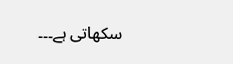سکھاتی ہے۔۔۔